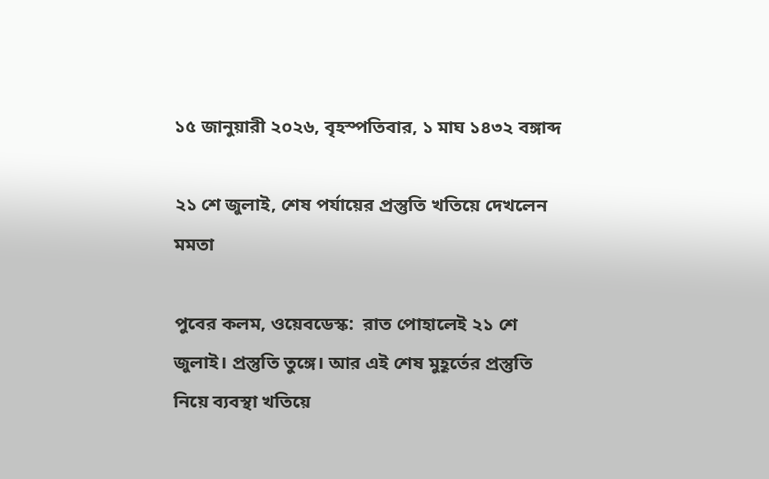১৫ জানুয়ারী ২০২৬, বৃহস্পতিবার, ১ মাঘ ১৪৩২ বঙ্গাব্দ

২১ শে জুলাই, শেষ পর্যায়ের প্রস্তুতি খতিয়ে দেখলেন মমতা

পুবের কলম, ওয়েবডেস্ক:  রাত পোহালেই ২১ শে জুলাই। প্রস্তুতি তুঙ্গে। আর এই শেষ মুহূর্তের প্রস্তুতি নিয়ে ব্যবস্থা খতিয়ে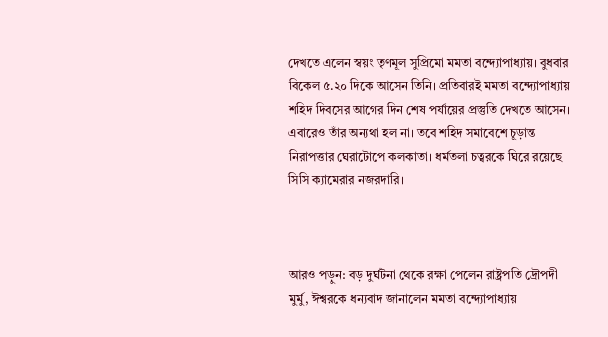দেখতে এলেন স্বয়ং তৃণমূল সুপ্রিমো মমতা বন্দ্যোপাধ্যায়। বুধবার বিকেল ৫.২০ দিকে আসেন তিনি। প্রতিবারই মমতা বন্দ্যোপাধ্যায় শহিদ দিবসের আগের দিন শেষ পর্যায়ের প্রস্তুতি দেখতে আসেন। এবারেও তাঁর অন্যথা হল না। তবে শহিদ সমাবেশে চূড়ান্ত নিরাপত্তার ঘেরাটোপে কলকাতা। ধর্মতলা চত্বরকে ঘিরে রয়েছে সিসি ক্যামেরার নজরদারি।



আরও পড়ুন: বড় দুর্ঘটনা থেকে রক্ষা পেলেন রাষ্ট্রপতি দ্রৌপদী মুর্মু, ঈশ্বরকে ধন্যবাদ জানালেন মমতা বন্দ্যোপাধ্যায়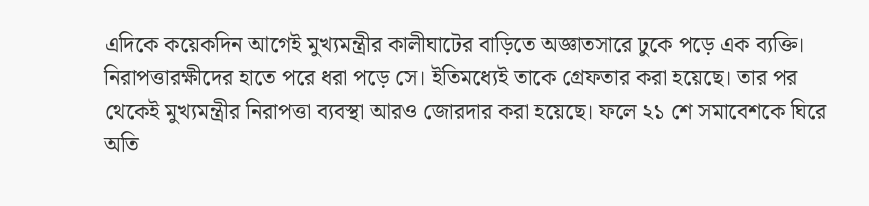এদিকে কয়েকদিন আগেই মুখ্যমন্ত্রীর কালীঘাটের বাড়িতে অজ্ঞাতসারে ঢুকে পড়ে এক ব্যক্তি। নিরাপত্তারক্ষীদের হাতে পরে ধরা পড়ে সে। ইতিমধ্যেই তাকে গ্রেফতার করা হয়েছে। তার পর থেকেই মুখ্যমন্ত্রীর নিরাপত্তা ব্যবস্থা আরও জোরদার করা হয়েছে। ফলে ২১ শে সমাবেশকে ঘিরে অতি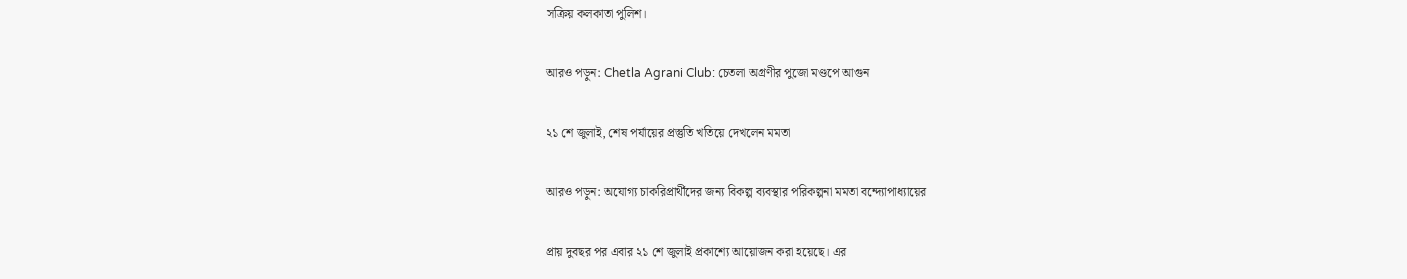সক্রিয় কলকাতা পুলিশ।

আরও পড়ুন: Chetla Agrani Club: চেতলা অগ্রণীর পুজো মণ্ডপে আগুন

২১ শে জুলাই, শেষ পর্যায়ের প্রস্তুতি খতিয়ে দেখলেন মমতা

আরও পড়ুন: অযোগ্য চাকরিপ্রার্থীদের জন্য বিকল্প ব্যবস্থার পরিকল্পনা মমতা বন্দ্যোপাধ্যায়ের

প্রায় দুবছর পর এবার ২১ শে জুলাই প্রকাশ্যে আয়োজন করা হয়েছে। এর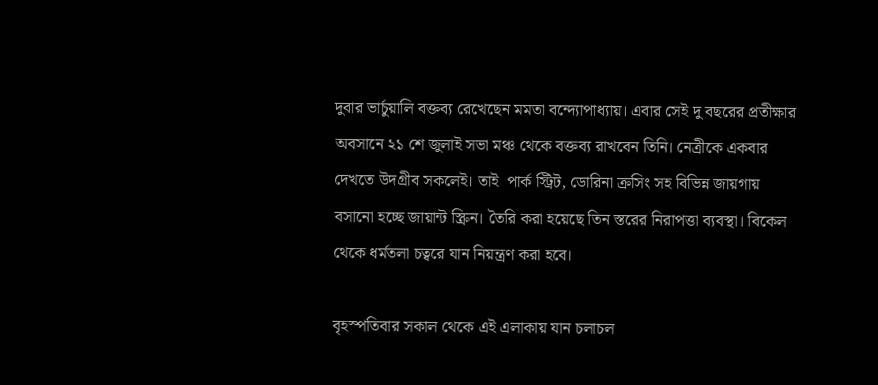দুবার ভার্চুয়ালি বক্তব্য রেখেছেন মমতা বন্দ্যোপাধ্যায়। এবার সেই দু বছরের প্রতীক্ষার অবসানে ২১ শে জুলাই সভা মঞ্চ থেকে বক্তব্য রাখবেন তিনি। নেত্রীকে একবার দেখতে উদগ্রীব সকলেই। তাই  পার্ক স্ট্রিট, ডোরিনা ক্রসিং সহ বিভিন্ন জায়গায় বসানো হচ্ছে জায়ান্ট স্ক্রিন। তৈরি করা হয়েছে তিন স্তরের নিরাপত্তা ব্যবস্থা। বিকেল থেকে ধর্মতলা চত্বরে যান নিয়ন্ত্রণ করা হবে।

বৃহস্পতিবার সকাল থেকে এই এলাকায় যান চলাচল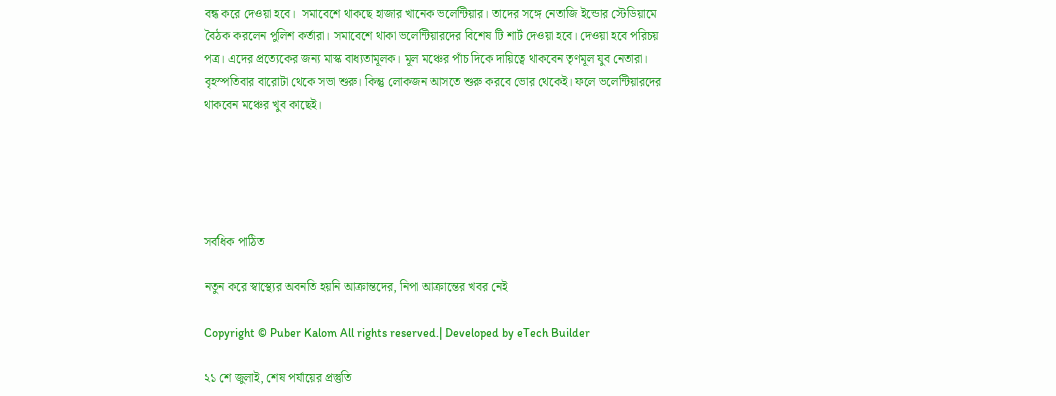বন্ধ করে দেওয়া হবে।  সমাবেশে থাকছে হাজার খানেক ভলেন্টিয়ার। তাদের সঙ্গে নেতাজি ইন্ডোর স্টেডিয়ামে বৈঠক করলেন পুলিশ কর্তারা। সমাবেশে থাকা ভলেন্টিয়ারদের বিশেষ টি শার্ট দেওয়া হবে। দেওয়া হবে পরিচয় পত্র। এদের প্রত্যেকের জন্য মাস্ক বাধ্যতামূলক। মূল মঞ্চের পাঁচ দিকে দায়িত্বে থাকবেন তৃণমূল যুব নেতারা। বৃহস্পতিবার বারোটা থেকে সভা শুরু। কিন্তু লোকজন আসতে শুরু করবে ভোর থেকেই। ফলে ভলেন্টিয়ারদের থাকবেন মঞ্চের খুব কাছেই।





সর্বধিক পাঠিত

নতুন করে স্বাস্থ্যের অবনতি হয়নি আক্রান্তদের, নিপা আক্রান্তের খবর নেই

Copyright © Puber Kalom All rights reserved.| Developed by eTech Builder

২১ শে জুলাই, শেষ পর্যায়ের প্রস্তুতি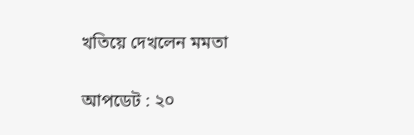খতিয়ে দেখলেন মমতা

আপডেট : ২০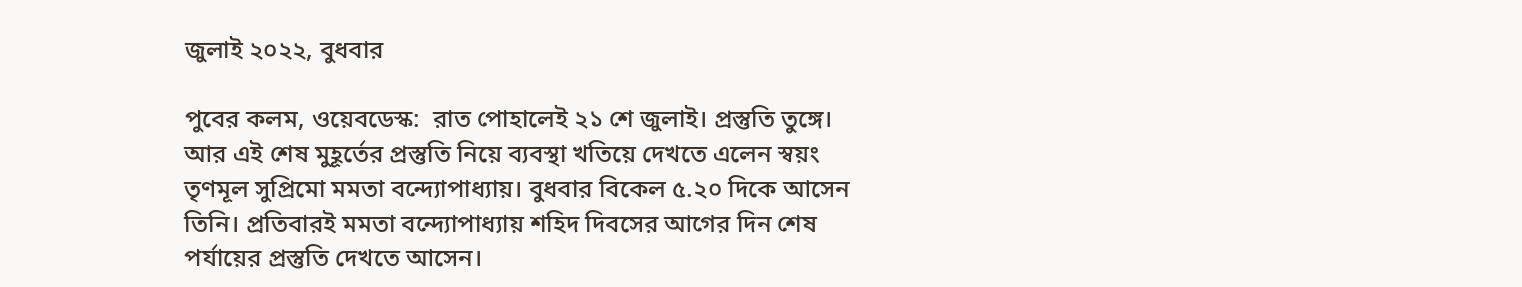জুলাই ২০২২, বুধবার

পুবের কলম, ওয়েবডেস্ক:  রাত পোহালেই ২১ শে জুলাই। প্রস্তুতি তুঙ্গে। আর এই শেষ মুহূর্তের প্রস্তুতি নিয়ে ব্যবস্থা খতিয়ে দেখতে এলেন স্বয়ং তৃণমূল সুপ্রিমো মমতা বন্দ্যোপাধ্যায়। বুধবার বিকেল ৫.২০ দিকে আসেন তিনি। প্রতিবারই মমতা বন্দ্যোপাধ্যায় শহিদ দিবসের আগের দিন শেষ পর্যায়ের প্রস্তুতি দেখতে আসেন।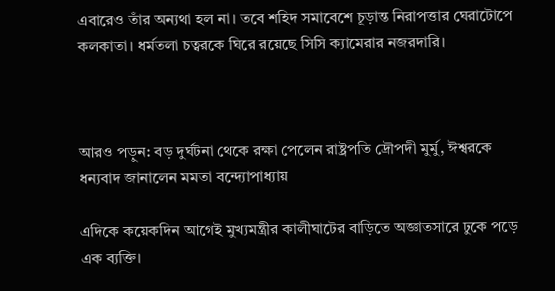এবারেও তাঁর অন্যথা হল না। তবে শহিদ সমাবেশে চূড়ান্ত নিরাপত্তার ঘেরাটোপে কলকাতা। ধর্মতলা চত্বরকে ঘিরে রয়েছে সিসি ক্যামেরার নজরদারি।



আরও পড়ুন: বড় দুর্ঘটনা থেকে রক্ষা পেলেন রাষ্ট্রপতি দ্রৌপদী মুর্মু, ঈশ্বরকে ধন্যবাদ জানালেন মমতা বন্দ্যোপাধ্যায়

এদিকে কয়েকদিন আগেই মুখ্যমন্ত্রীর কালীঘাটের বাড়িতে অজ্ঞাতসারে ঢুকে পড়ে এক ব্যক্তি।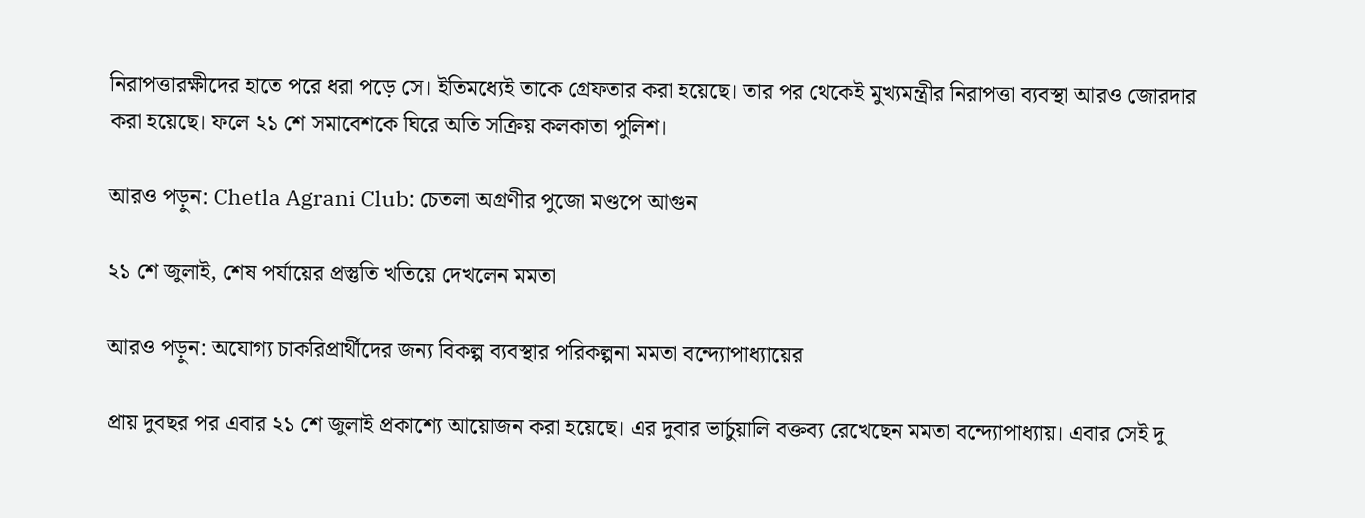নিরাপত্তারক্ষীদের হাতে পরে ধরা পড়ে সে। ইতিমধ্যেই তাকে গ্রেফতার করা হয়েছে। তার পর থেকেই মুখ্যমন্ত্রীর নিরাপত্তা ব্যবস্থা আরও জোরদার করা হয়েছে। ফলে ২১ শে সমাবেশকে ঘিরে অতি সক্রিয় কলকাতা পুলিশ।

আরও পড়ুন: Chetla Agrani Club: চেতলা অগ্রণীর পুজো মণ্ডপে আগুন

২১ শে জুলাই, শেষ পর্যায়ের প্রস্তুতি খতিয়ে দেখলেন মমতা

আরও পড়ুন: অযোগ্য চাকরিপ্রার্থীদের জন্য বিকল্প ব্যবস্থার পরিকল্পনা মমতা বন্দ্যোপাধ্যায়ের

প্রায় দুবছর পর এবার ২১ শে জুলাই প্রকাশ্যে আয়োজন করা হয়েছে। এর দুবার ভার্চুয়ালি বক্তব্য রেখেছেন মমতা বন্দ্যোপাধ্যায়। এবার সেই দু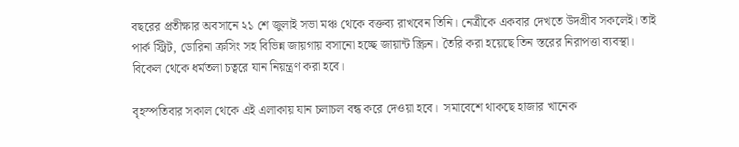বছরের প্রতীক্ষার অবসানে ২১ শে জুলাই সভা মঞ্চ থেকে বক্তব্য রাখবেন তিনি। নেত্রীকে একবার দেখতে উদগ্রীব সকলেই। তাই  পার্ক স্ট্রিট, ডোরিনা ক্রসিং সহ বিভিন্ন জায়গায় বসানো হচ্ছে জায়ান্ট স্ক্রিন। তৈরি করা হয়েছে তিন স্তরের নিরাপত্তা ব্যবস্থা। বিকেল থেকে ধর্মতলা চত্বরে যান নিয়ন্ত্রণ করা হবে।

বৃহস্পতিবার সকাল থেকে এই এলাকায় যান চলাচল বন্ধ করে দেওয়া হবে।  সমাবেশে থাকছে হাজার খানেক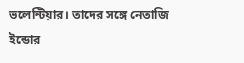ভলেন্টিয়ার। তাদের সঙ্গে নেতাজি ইন্ডোর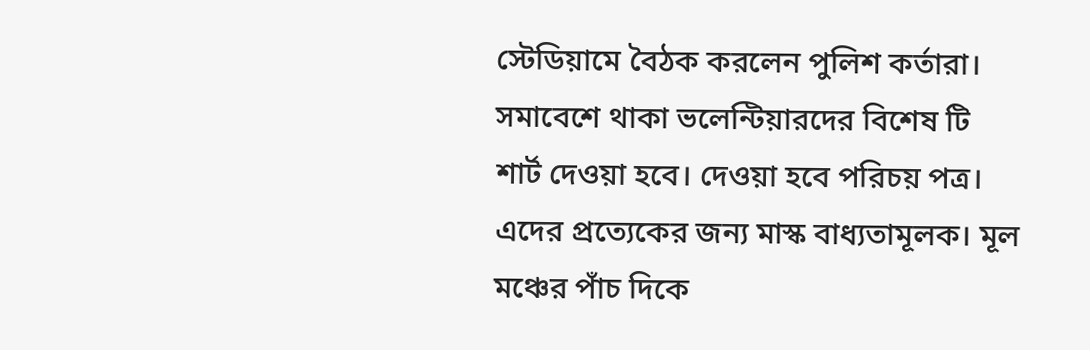স্টেডিয়ামে বৈঠক করলেন পুলিশ কর্তারা। সমাবেশে থাকা ভলেন্টিয়ারদের বিশেষ টি শার্ট দেওয়া হবে। দেওয়া হবে পরিচয় পত্র। এদের প্রত্যেকের জন্য মাস্ক বাধ্যতামূলক। মূল মঞ্চের পাঁচ দিকে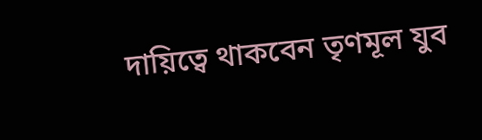দায়িত্বে থাকবেন তৃণমূল যুব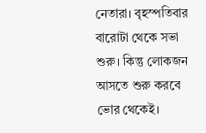নেতারা। বৃহস্পতিবার বারোটা থেকে সভা শুরু। কিন্তু লোকজন আসতে শুরু করবে ভোর থেকেই।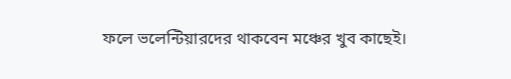ফলে ভলেন্টিয়ারদের থাকবেন মঞ্চের খুব কাছেই।